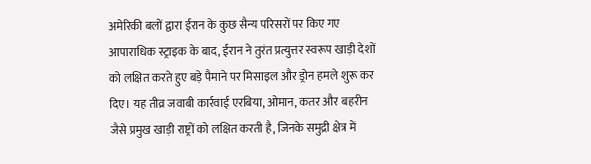अमेरिकी बलों द्वारा ईरान के कुछ सैन्य परिसरों पर किए गए आपाराधिक स्ट्राइक के बाद, ईरान ने तुरंत प्रत्युत्तर स्वरूप खाड़ी देशों को लक्षित करते हुए बड़े पैमाने पर मिसाइल और ड्रोन हमले शुरू कर दिए। यह तीव्र जवाबी कार्रवाई एरबिया, ओमान, कतर और बहरीन जैसे प्रमुख खाड़ी राष्ट्रों को लक्षित करती है, जिनके समुद्री क्षेत्र में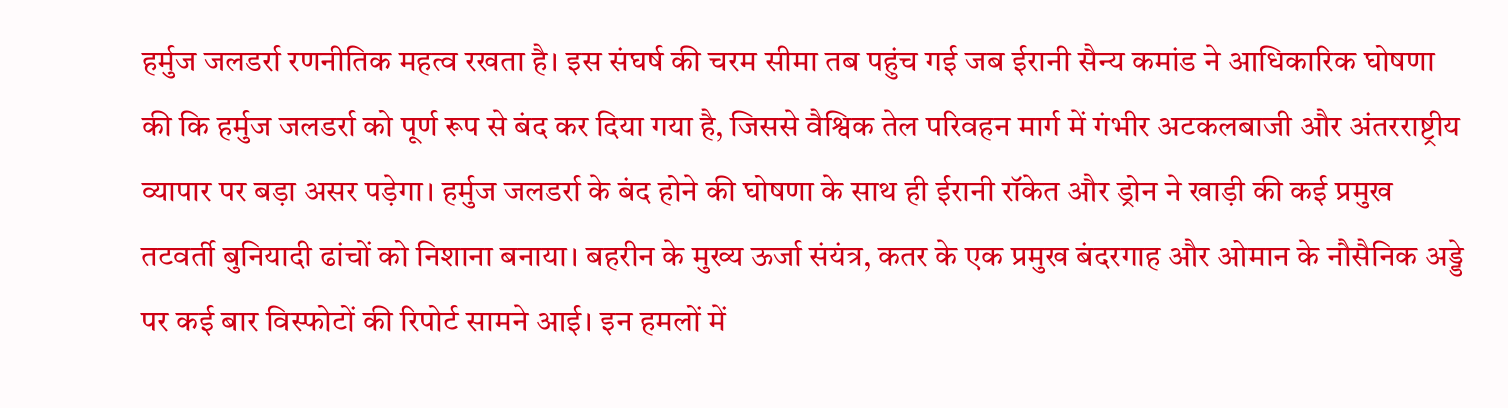हर्मुज जलडर्रा रणनीतिक महत्व रखता है। इस संघर्ष की चरम सीमा तब पहुंच गई जब ईरानी सैन्य कमांड ने आधिकारिक घोषणा की कि हर्मुज जलडर्रा को पूर्ण रूप से बंद कर दिया गया है, जिससे वैश्विक तेल परिवहन मार्ग में गंभीर अटकलबाजी और अंतरराष्ट्रीय व्यापार पर बड़ा असर पड़ेगा। हर्मुज जलडर्रा के बंद होने की घोषणा के साथ ही ईरानी रॉकेत और ड्रोन ने खाड़ी की कई प्रमुख तटवर्ती बुनियादी ढांचों को निशाना बनाया। बहरीन के मुख्य ऊर्जा संयंत्र, कतर के एक प्रमुख बंदरगाह और ओमान के नौसैनिक अड्डे पर कई बार विस्फोटों की रिपोर्ट सामने आई। इन हमलों में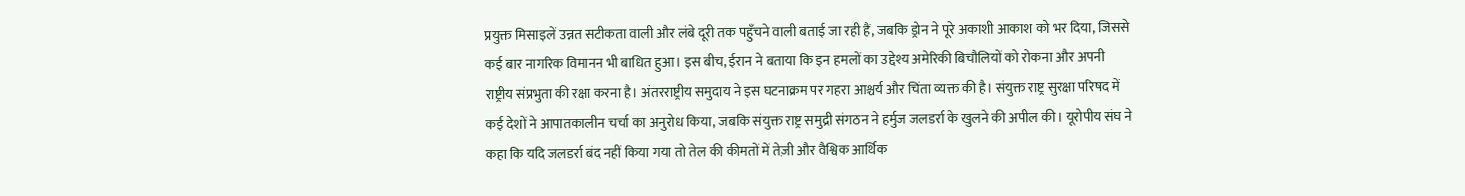प्रयुक्त मिसाइलें उन्नत सटीकता वाली और लंबे दूरी तक पहुँचने वाली बताई जा रही हैं, जबकि ड्रोन ने पूरे अकाशी आकाश को भर दिया, जिससे कई बार नागरिक विमानन भी बाधित हुआ। इस बीच, ईरान ने बताया कि इन हमलों का उद्देश्य अमेरिकी बिचौलियों को रोकना और अपनी राष्ट्रीय संप्रभुता की रक्षा करना है। अंतरराष्ट्रीय समुदाय ने इस घटनाक्रम पर गहरा आश्चर्य और चिंता व्यक्त की है। संयुक्त राष्ट्र सुरक्षा परिषद में कई देशों ने आपातकालीन चर्चा का अनुरोध किया, जबकि संयुक्त राष्ट्र समुद्री संगठन ने हर्मुज जलडर्रा के खुलने की अपील की। यूरोपीय संघ ने कहा कि यदि जलडर्रा बंद नहीं किया गया तो तेल की कीमतों में तेज़ी और वैश्विक आर्थिक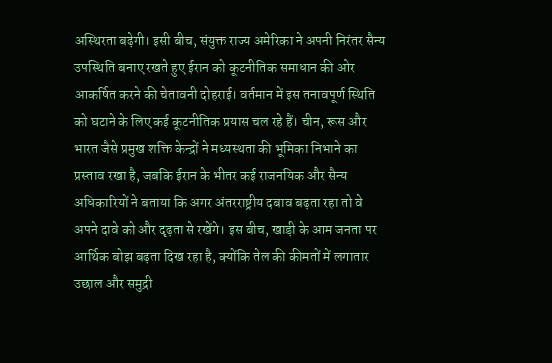अस्थिरता बढ़ेगी। इसी बीच, संयुक्त राज्य अमेरिका ने अपनी निरंतर सैन्य उपस्थिति बनाए रखते हुए ईरान को कूटनीतिक समाधान की ओर आकर्षित करने की चेतावनी दोहराई। वर्तमान में इस तनावपूर्ण स्थिति को घटाने के लिए कई कूटनीतिक प्रयास चल रहे हैं। चीन, रूस और भारत जैसे प्रमुख शक्ति केन्द्रों ने मध्यस्थता की भूमिका निभाने का प्रस्ताव रखा है, जबकि ईरान के भीतर कई राजनयिक और सैन्य अधिकारियों ने बताया कि अगर अंतरराष्ट्रीय दबाव बढ़ता रहा तो वे अपने दावे को और दृढ़ता से रखेंगे। इस बीच, खाड़ी के आम जनता पर आर्थिक बोझ बढ़ता दिख रहा है, क्योंकि तेल की कीमतों में लगातार उछाल और समुद्री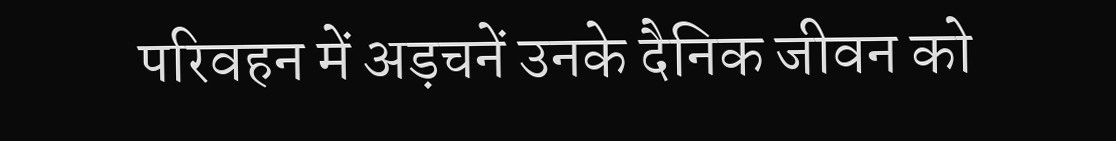परिवहन में अड़चनें उनके दैनिक जीवन को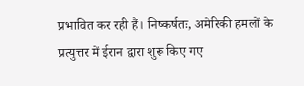प्रभावित कर रही हैं। निष्कर्षतः, अमेरिकी हमलों के प्रत्युत्तर में ईरान द्वारा शुरू किए गए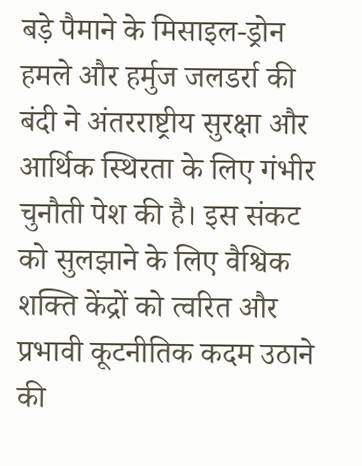बड़े पैमाने के मिसाइल‑ड्रोन हमले और हर्मुज जलडर्रा की बंदी ने अंतरराष्ट्रीय सुरक्षा और आर्थिक स्थिरता के लिए गंभीर चुनौती पेश की है। इस संकट को सुलझाने के लिए वैश्विक शक्ति केंद्रों को त्वरित और प्रभावी कूटनीतिक कदम उठाने की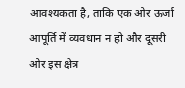आवश्यकता है, ताकि एक ओर ऊर्जा आपूर्ति में व्यवधान न हो और दूसरी ओर इस क्षेत्र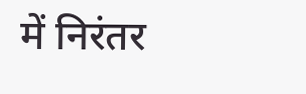में निरंतर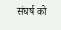संघर्ष को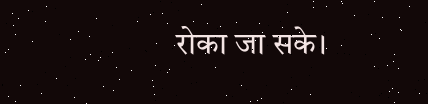रोका जा सके।